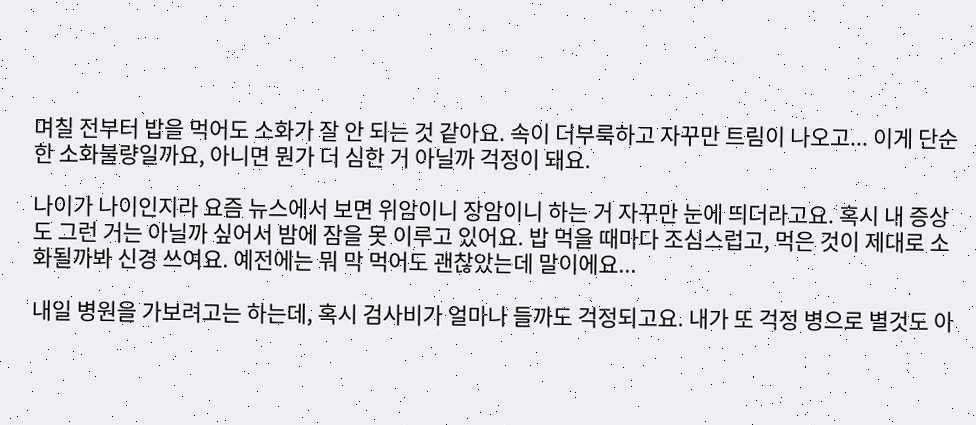며칠 전부터 밥을 먹어도 소화가 잘 안 되는 것 같아요. 속이 더부룩하고 자꾸만 트림이 나오고... 이게 단순한 소화불량일까요, 아니면 뭔가 더 심한 거 아닐까 걱정이 돼요.

나이가 나이인지라 요즘 뉴스에서 보면 위암이니 장암이니 하는 거 자꾸만 눈에 띄더라고요. 혹시 내 증상도 그런 거는 아닐까 싶어서 밤에 잠을 못 이루고 있어요. 밥 먹을 때마다 조심스럽고, 먹은 것이 제대로 소화될까봐 신경 쓰여요. 예전에는 뭐 막 먹어도 괜찮았는데 말이에요...

내일 병원을 가보려고는 하는데, 혹시 검사비가 얼마나 들까도 걱정되고요. 내가 또 걱정 병으로 별것도 아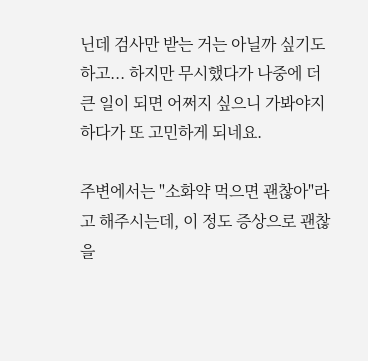닌데 검사만 받는 거는 아닐까 싶기도 하고... 하지만 무시했다가 나중에 더 큰 일이 되면 어쩌지 싶으니 가봐야지 하다가 또 고민하게 되네요.

주변에서는 "소화약 먹으면 괜찮아"라고 해주시는데, 이 정도 증상으로 괜찮을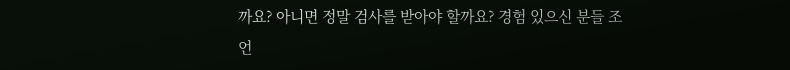까요? 아니면 정말 검사를 받아야 할까요? 경험 있으신 분들 조언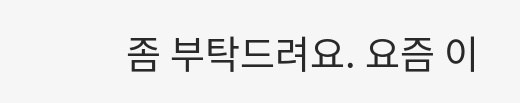좀 부탁드려요. 요즘 이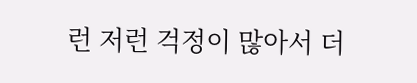런 저런 걱정이 많아서 더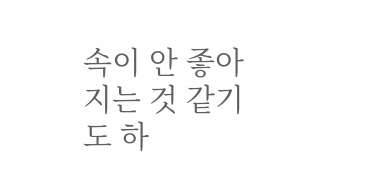속이 안 좋아지는 것 같기도 하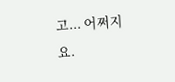고... 어쩌지요.